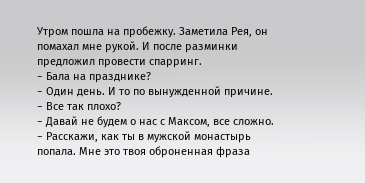Утром пошла на пробежку. Заметила Рея, он помахал мне рукой. И после разминки предложил провести спарринг.
− Бала на празднике?
− Один день. И то по вынужденной причине.
− Все так плохо?
− Давай не будем о нас с Максом, все сложно.
− Расскажи, как ты в мужской монастырь попала. Мне это твоя оброненная фраза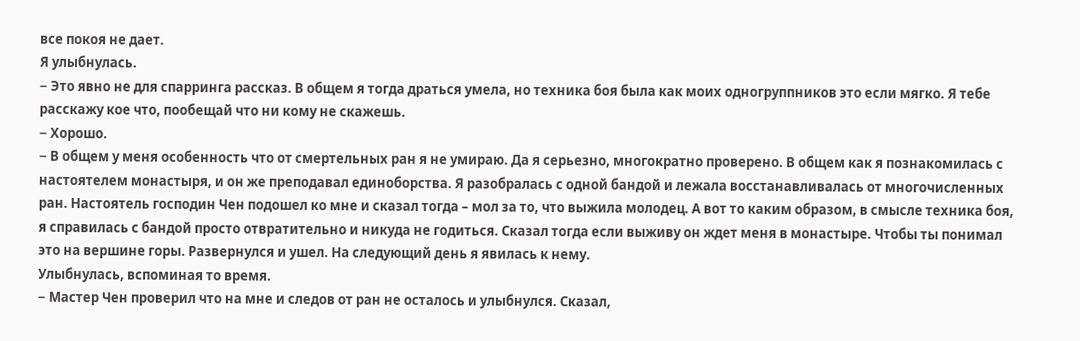все покоя не дает.
Я улыбнулась.
− Это явно не для спарринга рассказ. В общем я тогда драться умела, но техника боя была как моих одногруппников это если мягко. Я тебе расскажу кое что, пообещай что ни кому не скажешь.
− Хорошо.
− В общем у меня особенность что от смертельных ран я не умираю. Да я серьезно, многократно проверено. В общем как я познакомилась с настоятелем монастыря, и он же преподавал единоборства. Я разобралась с одной бандой и лежала восстанавливалась от многочисленных ран. Настоятель господин Чен подошел ко мне и сказал тогда – мол за то, что выжила молодец. А вот то каким образом, в смысле техника боя, я справилась с бандой просто отвратительно и никуда не годиться. Сказал тогда если выживу он ждет меня в монастыре. Чтобы ты понимал это на вершине горы. Развернулся и ушел. На следующий день я явилась к нему.
Улыбнулась, вспоминая то время.
− Мастер Чен проверил что на мне и следов от ран не осталось и улыбнулся. Сказал,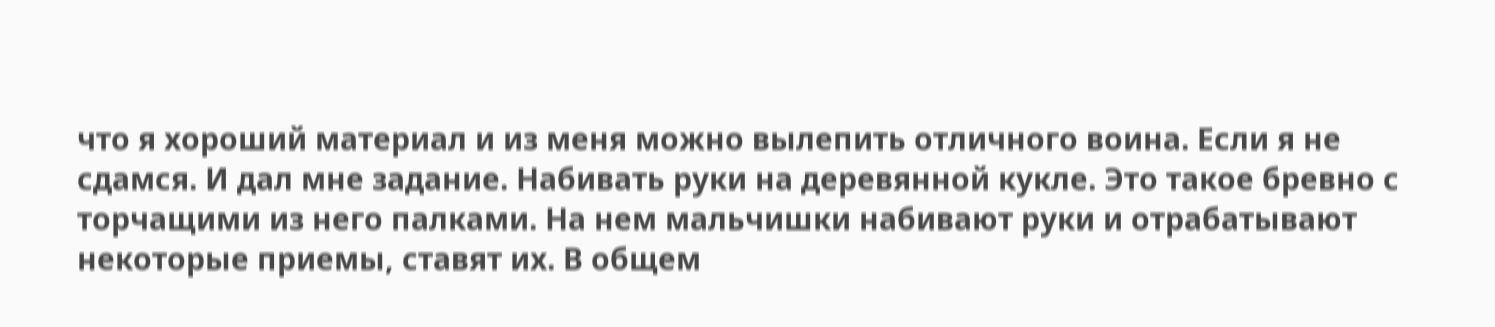что я хороший материал и из меня можно вылепить отличного воина. Если я не сдамся. И дал мне задание. Набивать руки на деревянной кукле. Это такое бревно с торчащими из него палками. На нем мальчишки набивают руки и отрабатывают некоторые приемы, ставят их. В общем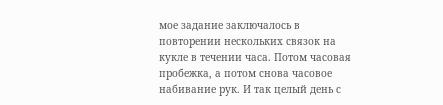мое задание заключалось в повторении нескольких связок на кукле в течении часа. Потом часовая пробежка, а потом снова часовое набивание рук. И так целый день с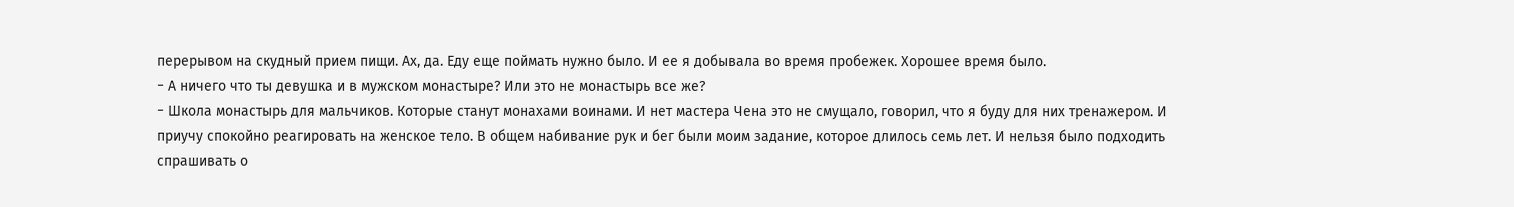перерывом на скудный прием пищи. Ах, да. Еду еще поймать нужно было. И ее я добывала во время пробежек. Хорошее время было.
− А ничего что ты девушка и в мужском монастыре? Или это не монастырь все же?
− Школа монастырь для мальчиков. Которые станут монахами воинами. И нет мастера Чена это не смущало, говорил, что я буду для них тренажером. И приучу спокойно реагировать на женское тело. В общем набивание рук и бег были моим задание, которое длилось семь лет. И нельзя было подходить спрашивать о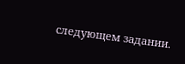следующем задании.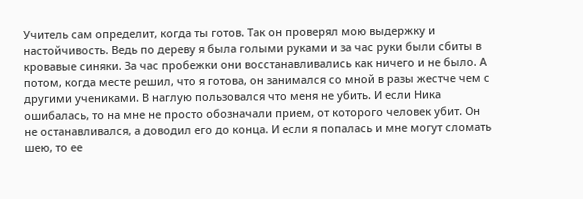Учитель сам определит, когда ты готов. Так он проверял мою выдержку и настойчивость. Ведь по дереву я была голыми руками и за час руки были сбиты в кровавые синяки. За час пробежки они восстанавливались как ничего и не было. А потом, когда месте решил, что я готова, он занимался со мной в разы жестче чем с другими учениками. В наглую пользовался что меня не убить. И если Ника ошибалась, то на мне не просто обозначали прием, от которого человек убит. Он не останавливался, а доводил его до конца. И если я попалась и мне могут сломать шею, то ее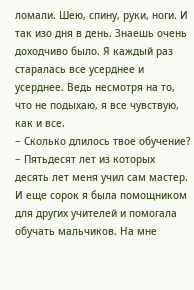ломали. Шею, спину, руки, ноги. И так изо дня в день. Знаешь очень доходчиво было. Я каждый раз старалась все усерднее и усерднее. Ведь несмотря на то, что не подыхаю, я все чувствую, как и все.
− Сколько длилось твое обучение?
− Пятьдесят лет из которых десять лет меня учил сам мастер. И еще сорок я была помощником для других учителей и помогала обучать мальчиков. На мне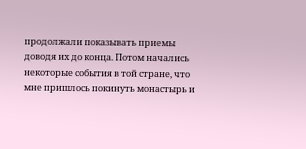продолжали показывать приемы доводя их до конца. Потом начались некоторые события в той стране, что мне пришлось покинуть монастырь и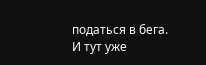податься в бега. И тут уже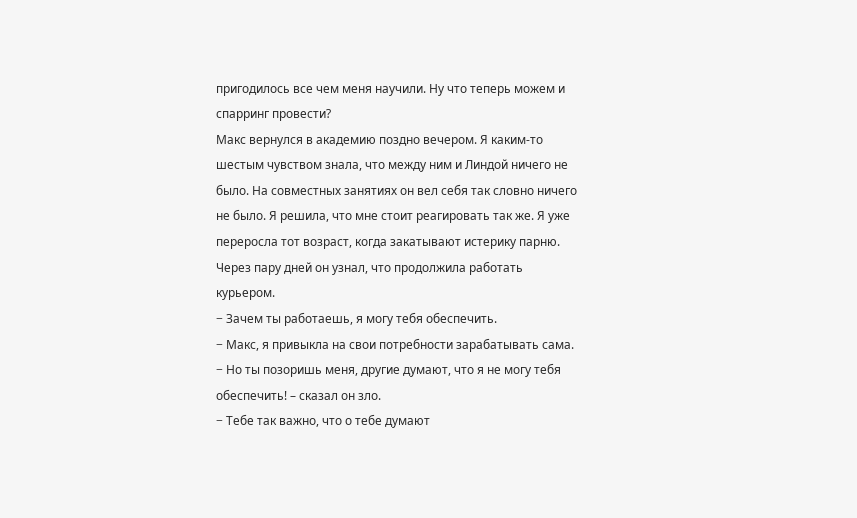пригодилось все чем меня научили. Ну что теперь можем и спарринг провести?
Макс вернулся в академию поздно вечером. Я каким-то шестым чувством знала, что между ним и Линдой ничего не было. На совместных занятиях он вел себя так словно ничего не было. Я решила, что мне стоит реагировать так же. Я уже переросла тот возраст, когда закатывают истерику парню. Через пару дней он узнал, что продолжила работать курьером.
− Зачем ты работаешь, я могу тебя обеспечить.
− Макс, я привыкла на свои потребности зарабатывать сама.
− Но ты позоришь меня, другие думают, что я не могу тебя обеспечить! – сказал он зло.
− Тебе так важно, что о тебе думают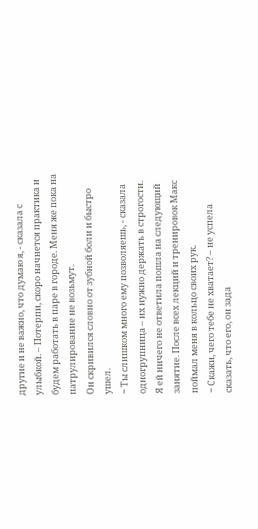другие и не важно, что думаю я, - сказала с улыбкой. – Потерпи, скоро начнется практика и будем работать в паре в городе. Меня же пока на патрулирование не возьмут.
Он скривился словно от зубной боли и быстро ушел.
− Ты слишком много ему позволяешь, - сказала одногрупница – их нужно держать в строгости.
Я ей ничего не ответила пошла на следующий занятие. После всех лекций и тренировок Макс поймал меня в кольцо своих рук.
− Скажи, чего тебе не хватает? – не успела сказать, что его, он зада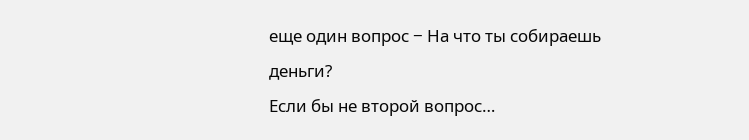еще один вопрос − На что ты собираешь деньги?
Если бы не второй вопрос…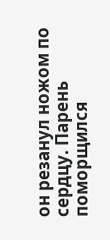он резанул ножом по сердцу. Парень поморщился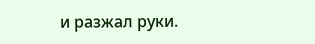и разжал руки.